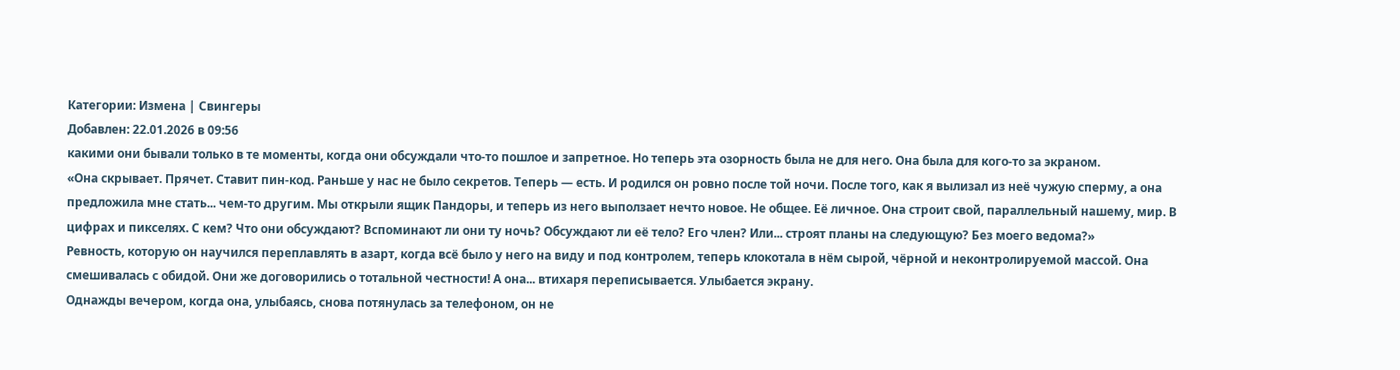Категории: Измена | Свингеры
Добавлен: 22.01.2026 в 09:56
какими они бывали только в те моменты, когда они обсуждали что-то пошлое и запретное. Но теперь эта озорность была не для него. Она была для кого-то за экраном.
«Она скрывает. Прячет. Ставит пин-код. Раньше у нас не было секретов. Теперь — есть. И родился он ровно после той ночи. После того, как я вылизал из неё чужую сперму, а она предложила мне стать... чем-то другим. Мы открыли ящик Пандоры, и теперь из него выползает нечто новое. Не общее. Её личное. Она строит свой, параллельный нашему, мир. В цифрах и пикселях. С кем? Что они обсуждают? Вспоминают ли они ту ночь? Обсуждают ли её тело? Его член? Или... строят планы на следующую? Без моего ведома?»
Ревность, которую он научился переплавлять в азарт, когда всё было у него на виду и под контролем, теперь клокотала в нём сырой, чёрной и неконтролируемой массой. Она смешивалась с обидой. Они же договорились о тотальной честности! А она... втихаря переписывается. Улыбается экрану.
Однажды вечером, когда она, улыбаясь, снова потянулась за телефоном, он не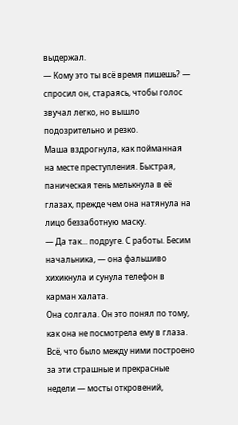выдержал.
— Кому это ты всё время пишешь? — спросил он, стараясь, чтобы голос звучал легко, но вышло подозрительно и резко.
Маша вздрогнула, как пойманная на месте преступления. Быстрая, паническая тень мелькнула в её глазах, прежде чем она натянула на лицо беззаботную маску.
— Да так... подруге. С работы. Бесим начальника, — она фальшиво хихикнула и сунула телефон в карман халата.
Она солгала. Он это понял по тому, как она не посмотрела ему в глаза. Всё, что было между ними построено за эти страшные и прекрасные недели — мосты откровений,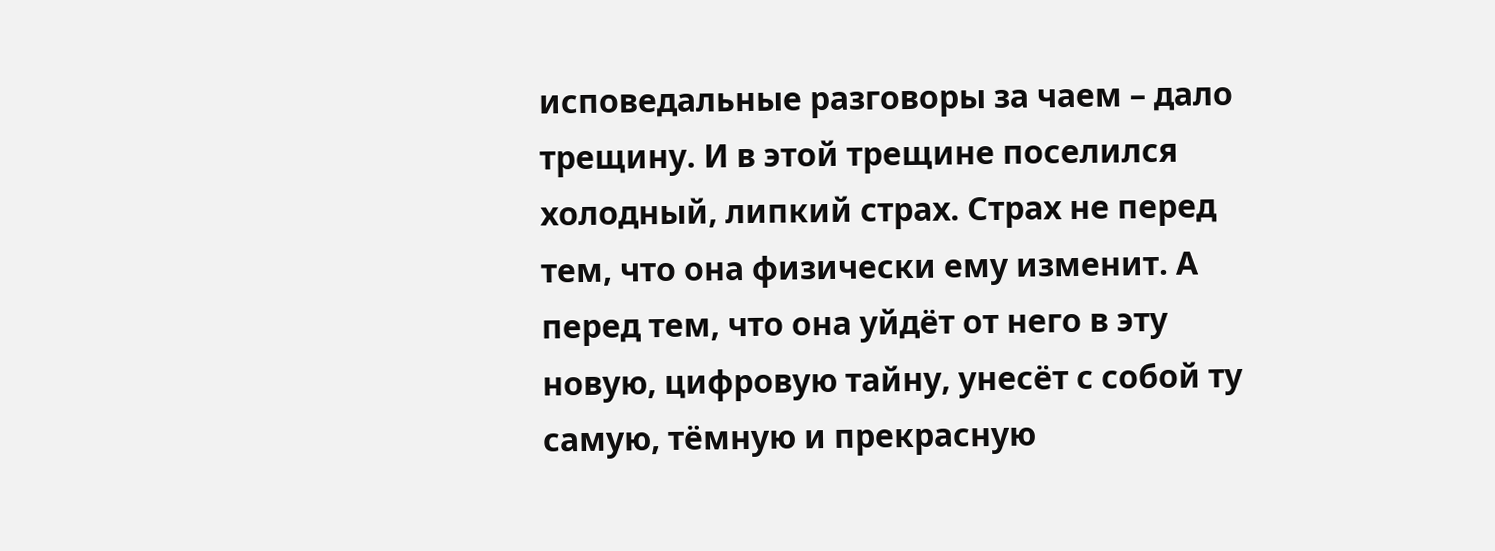исповедальные разговоры за чаем – дало трещину. И в этой трещине поселился холодный, липкий страх. Страх не перед тем, что она физически ему изменит. А перед тем, что она уйдёт от него в эту новую, цифровую тайну, унесёт с собой ту самую, тёмную и прекрасную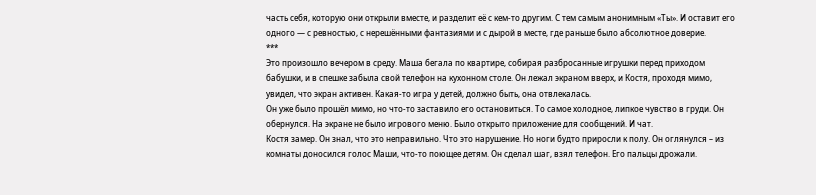часть себя, которую они открыли вместе, и разделит её с кем-то другим. С тем самым анонимным «Ты». И оставит его одного — с ревностью, с нерешёнными фантазиями и с дырой в месте, где раньше было абсолютное доверие.
***
Это произошло вечером в среду. Маша бегала по квартире, собирая разбросанные игрушки перед приходом бабушки, и в спешке забыла свой телефон на кухонном столе. Он лежал экраном вверх, и Костя, проходя мимо, увидел, что экран активен. Какая-то игра у детей, должно быть, она отвлекалась.
Он уже было прошёл мимо, но что-то заставило его остановиться. То самое холодное, липкое чувство в груди. Он обернулся. На экране не было игрового меню. Было открыто приложение для сообщений. И чат.
Костя замер. Он знал, что это неправильно. Что это нарушение. Но ноги будто приросли к полу. Он оглянулся – из комнаты доносился голос Маши, что-то поющее детям. Он сделал шаг, взял телефон. Его пальцы дрожали.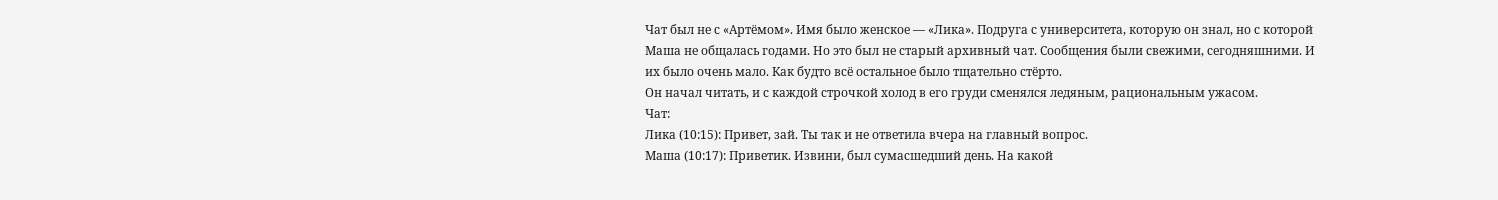Чат был не с «Артёмом». Имя было женское — «Лика». Подруга с университета, которую он знал, но с которой Маша не общалась годами. Но это был не старый архивный чат. Сообщения были свежими, сегодняшними. И их было очень мало. Как будто всё остальное было тщательно стёрто.
Он начал читать, и с каждой строчкой холод в его груди сменялся ледяным, рациональным ужасом.
Чат:
Лика (10:15): Привет, зай. Ты так и не ответила вчера на главный вопрос.
Маша (10:17): Приветик. Извини, был сумасшедший день. На какой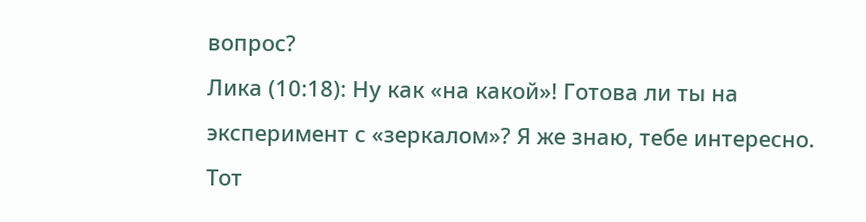вопрос?
Лика (10:18): Ну как «на какой»! Готова ли ты на эксперимент с «зеркалом»? Я же знаю, тебе интересно. Тот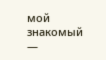мой знакомый —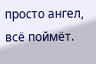просто ангел, всё поймёт.